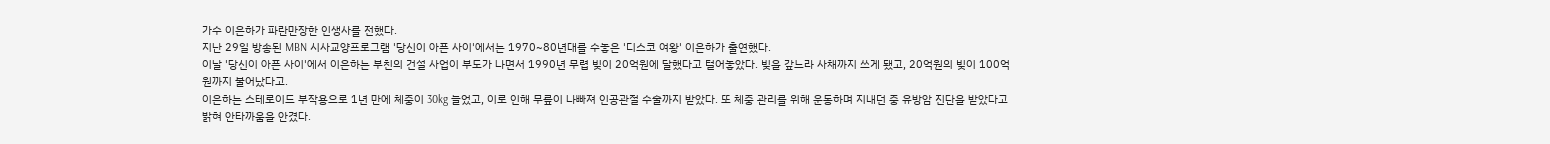가수 이은하가 파란만장한 인생사를 전했다.
지난 29일 방송된 MBN 시사교양프로그램 '당신이 아픈 사이'에서는 1970~80년대를 수놓은 '디스코 여왕' 이은하가 출연했다.
이날 '당신이 아픈 사이'에서 이은하는 부친의 건설 사업이 부도가 나면서 1990년 무렵 빚이 20억원에 달했다고 털어놓았다. 빚을 갚느라 사채까지 쓰게 됐고, 20억원의 빚이 100억원까지 불어났다고.
이은하는 스테로이드 부작용으로 1년 만에 체중이 30kg 늘었고, 이로 인해 무릎이 나빠져 인공관절 수술까지 받았다. 또 체중 관리를 위해 운동하며 지내던 중 유방암 진단을 받았다고 밝혀 안타까움을 안겼다.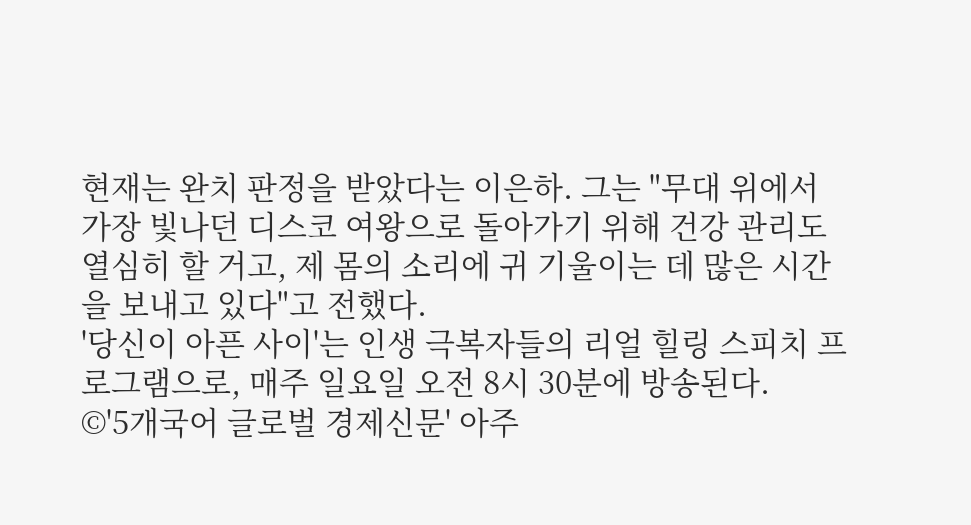현재는 완치 판정을 받았다는 이은하. 그는 "무대 위에서 가장 빛나던 디스코 여왕으로 돌아가기 위해 건강 관리도 열심히 할 거고, 제 몸의 소리에 귀 기울이는 데 많은 시간을 보내고 있다"고 전했다.
'당신이 아픈 사이'는 인생 극복자들의 리얼 힐링 스피치 프로그램으로, 매주 일요일 오전 8시 30분에 방송된다.
©'5개국어 글로벌 경제신문' 아주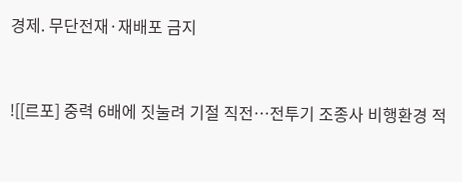경제. 무단전재·재배포 금지


![[르포] 중력 6배에 짓눌려 기절 직전…전투기 조종사 비행환경 적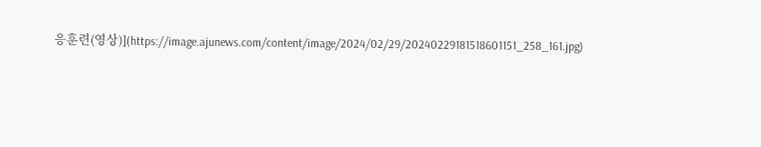응훈련(영상)](https://image.ajunews.com/content/image/2024/02/29/20240229181518601151_258_161.jpg)